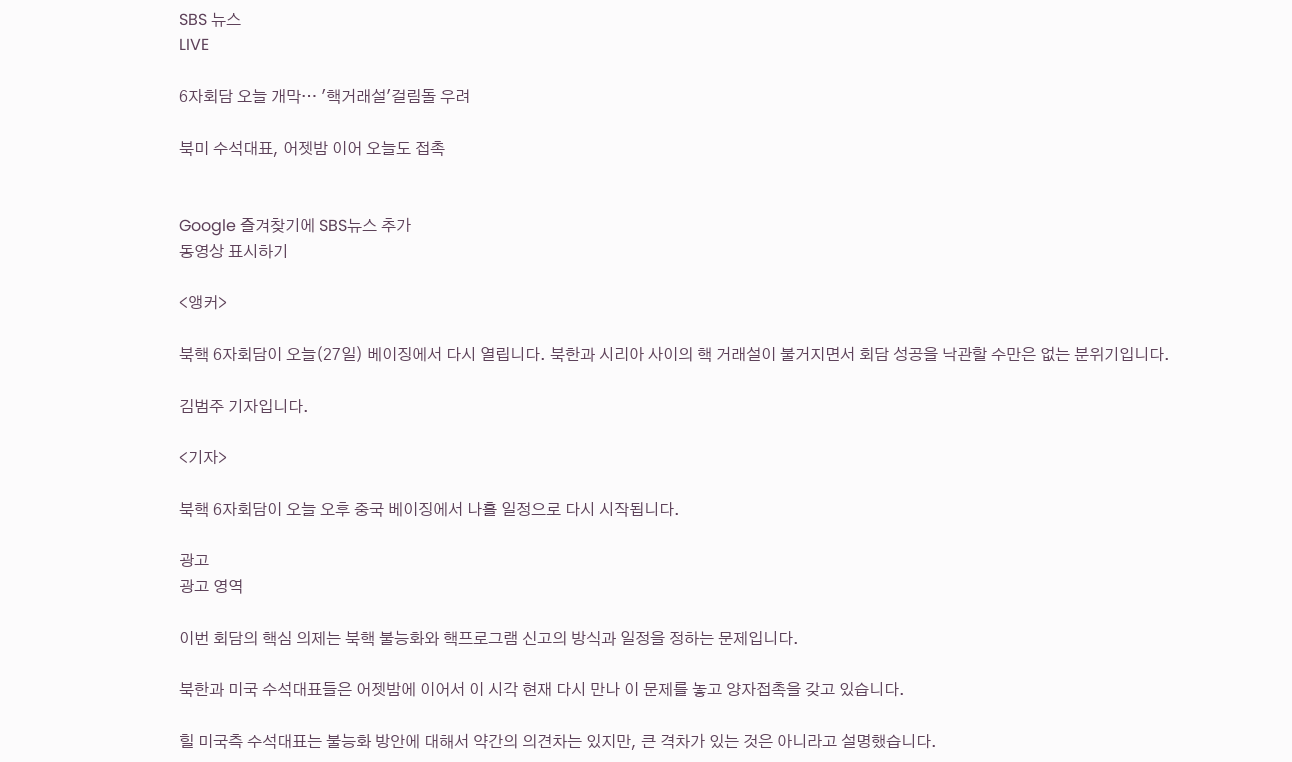SBS 뉴스
LIVE

6자회담 오늘 개막… '핵거래설'걸림돌 우려

북미 수석대표, 어젯밤 이어 오늘도 접촉


Google 즐겨찾기에 SBS뉴스 추가
동영상 표시하기

<앵커>

북핵 6자회담이 오늘(27일) 베이징에서 다시 열립니다. 북한과 시리아 사이의 핵 거래설이 불거지면서 회담 성공을 낙관할 수만은 없는 분위기입니다.

김범주 기자입니다.

<기자>

북핵 6자회담이 오늘 오후 중국 베이징에서 나흘 일정으로 다시 시작됩니다.

광고
광고 영역

이번 회담의 핵심 의제는 북핵 불능화와 핵프로그램 신고의 방식과 일정을 정하는 문제입니다.

북한과 미국 수석대표들은 어젯밤에 이어서 이 시각 현재 다시 만나 이 문제를 놓고 양자접촉을 갖고 있습니다.

힐 미국측 수석대표는 불능화 방안에 대해서 약간의 의견차는 있지만, 큰 격차가 있는 것은 아니라고 설명했습니다.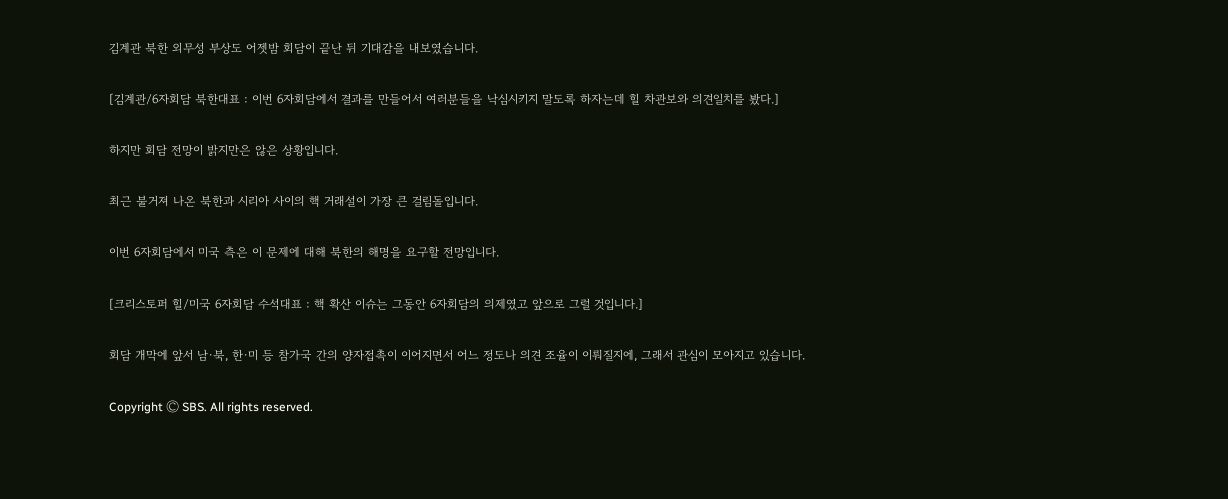김계관 북한 외무성 부상도 어젯밤 회담이 끝난 뒤 기대감을 내보였습니다.

[김계관/6자회담 북한대표 : 이번 6자회담에서 결과를 만들어서 여러분들을 낙심시키지 말도록 하자는데 힐 차관보와 의견일치를 봤다.]

하지만 회담 전망이 밝지만은 않은 상황입니다.

최근 불거져 나온 북한과 시리아 사이의 핵 거래설이 가장 큰 걸림돌입니다.

이번 6자회담에서 미국 측은 이 문제에 대해 북한의 해명을 요구할 전망입니다.

[크리스토퍼 힐/미국 6자회담 수석대표 : 핵 확산 이슈는 그동안 6자회담의 의제였고 앞으로 그럴 것입니다.]

회담 개막에 앞서 남·북, 한·미 등 참가국 간의 양자접촉이 이어지면서 어느 정도나 의견 조율이 이뤄질지에, 그래서 관심이 모아지고 있습니다.

Copyright Ⓒ SBS. All rights reserved.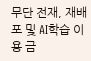무단 전재, 재배포 및 AI학습 이용 금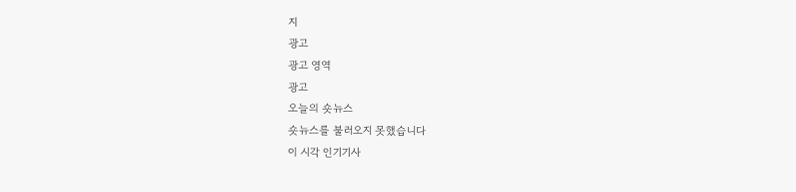지
광고
광고 영역
광고
오늘의 숏뉴스
숏뉴스를 불러오지 못했습니다
이 시각 인기기사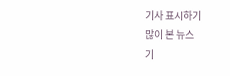기사 표시하기
많이 본 뉴스
기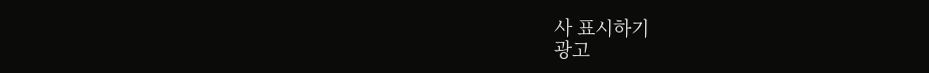사 표시하기
광고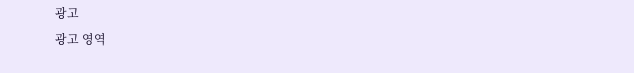광고
광고 영역